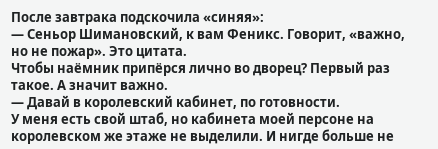После завтрака подскочила «синяя»:
— Сеньор Шимановский, к вам Феникс. Говорит, «важно, но не пожар». Это цитата.
Чтобы наёмник припёрся лично во дворец? Первый раз такое. А значит важно.
— Давай в королевский кабинет, по готовности.
У меня есть свой штаб, но кабинета моей персоне на королевском же этаже не выделили. И нигде больше не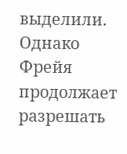выделили. Однако Фрейя продолжает разрешать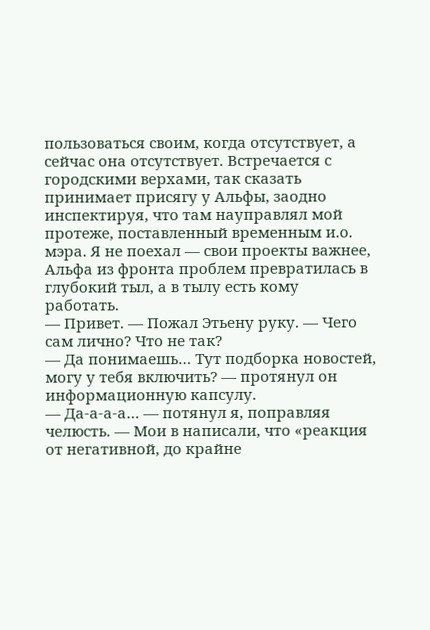пользоваться своим, когда отсутствует, а сейчас она отсутствует. Встречается с городскими верхами, так сказать принимает присягу у Альфы, заодно инспектируя, что там науправлял мой протеже, поставленный временным и.о. мэра. Я не поехал — свои проекты важнее, Альфа из фронта проблем превратилась в глубокий тыл, а в тылу есть кому работать.
— Привет. — Пожал Этьену руку. — Чего сам лично? Что не так?
— Да понимаешь… Тут подборка новостей, могу у тебя включить? — протянул он информационную капсулу.
— Да-а-а-а… — потянул я, поправляя челюсть. — Мои в написали, что «реакция от негативной, до крайне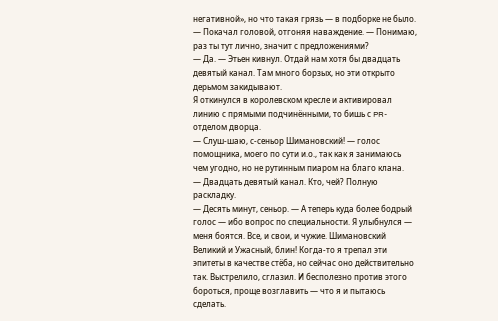негативной», но что такая грязь — в подборке не было. — Покачал головой, отгоняя наваждение. — Понимаю, раз ты тут лично, значит с предложениями?
— Да. — Этьен кивнул. Отдай нам хотя бы двадцать девятый канал. Там много борзых, но эти открыто дерьмом закидывают.
Я откинулся в королевском кресле и активировал линию с прямыми подчинёнными, то бишь с PR-отделом дворца.
— Слуш-шаю, с-сеньор Шимановский! — голос помощника, моего по сути и.о., так как я занимаюсь чем угодно, но не рутинным пиаром на благо клана.
— Двадцать девятый канал. Кто, чей? Полную раскладку.
— Десять минут, сеньор. — А теперь куда более бодрый голос — ибо вопрос по специальности. Я улыбнулся — меня боятся. Все, и свои, и чужие. Шимановский Великий и Ужасный, блин! Когда-то я трепал эти эпитеты в качестве стёба, но сейчас оно действительно так. Выстрелило, сглазил. И бесполезно против этого бороться, проще возглавить — что я и пытаюсь сделать.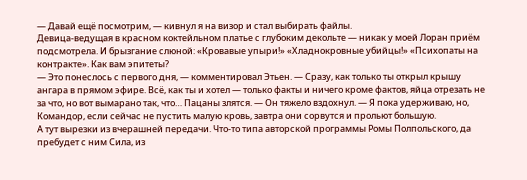— Давай ещё посмотрим, — кивнул я на визор и стал выбирать файлы.
Девица-ведущая в красном коктейльном платье с глубоким декольте — никак у моей Лоран приём подсмотрела. И брызгание слюной: «Кровавые упыри!» «Хладнокровные убийцы!» «Психопаты на контракте». Как вам эпитеты?
— Это понеслось с первого дня, — комментировал Этьен. — Сразу, как только ты открыл крышу ангара в прямом эфире. Всё, как ты и хотел — только факты и ничего кроме фактов, яйца отрезать не за что, но вот вымарано так, что… Пацаны злятся. — Он тяжело вздохнул. — Я пока удерживаю, но, Командор, если сейчас не пустить малую кровь, завтра они сорвутся и прольют большую.
А тут вырезки из вчерашней передачи. Что-то типа авторской программы Ромы Полпольского, да пребудет с ним Сила, из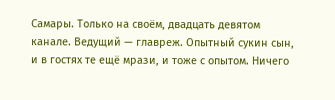Самары. Только на своём, двадцать девятом канале. Ведущий — главреж. Опытный сукин сын, и в гостях те ещё мрази, и тоже с опытом. Ничего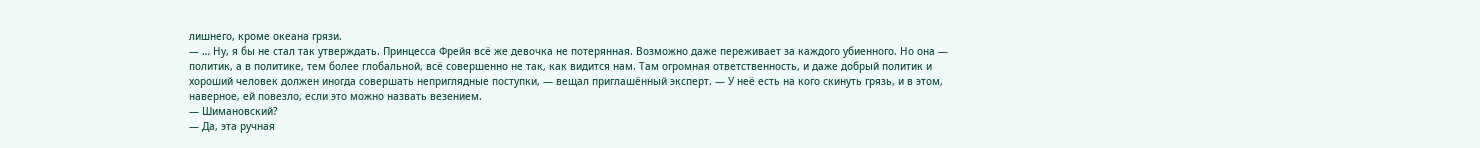лишнего, кроме океана грязи.
— … Ну, я бы не стал так утверждать. Принцесса Фрейя всё же девочка не потерянная. Возможно даже переживает за каждого убиенного. Но она — политик, а в политике, тем более глобальной, всё совершенно не так, как видится нам. Там огромная ответственность, и даже добрый политик и хороший человек должен иногда совершать неприглядные поступки, — вещал приглашённый эксперт. — У неё есть на кого скинуть грязь, и в этом, наверное, ей повезло, если это можно назвать везением.
— Шимановский?
— Да, эта ручная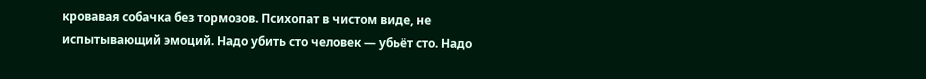кровавая собачка без тормозов. Психопат в чистом виде, не испытывающий эмоций. Надо убить сто человек — убьёт сто. Надо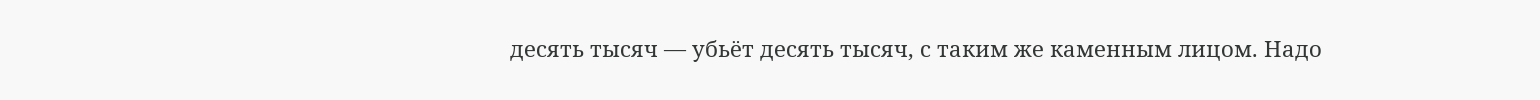десять тысяч — убьёт десять тысяч, с таким же каменным лицом. Надо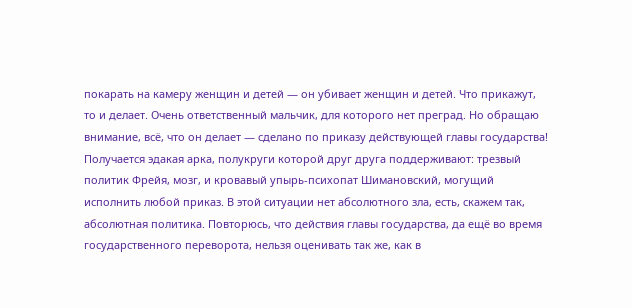покарать на камеру женщин и детей — он убивает женщин и детей. Что прикажут, то и делает. Очень ответственный мальчик, для которого нет преград. Но обращаю внимание, всё, что он делает — сделано по приказу действующей главы государства! Получается эдакая арка, полукруги которой друг друга поддерживают: трезвый политик Фрейя, мозг, и кровавый упырь-психопат Шимановский, могущий исполнить любой приказ. В этой ситуации нет абсолютного зла, есть, скажем так, абсолютная политика. Повторюсь, что действия главы государства, да ещё во время государственного переворота, нельзя оценивать так же, как в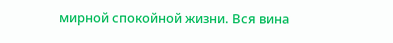мирной спокойной жизни. Вся вина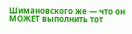Шимановского же — что он МОЖЕТ выполнить тот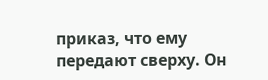приказ, что ему передают сверху. Он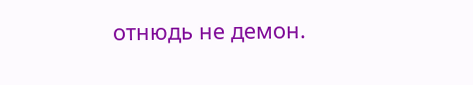отнюдь не демон.